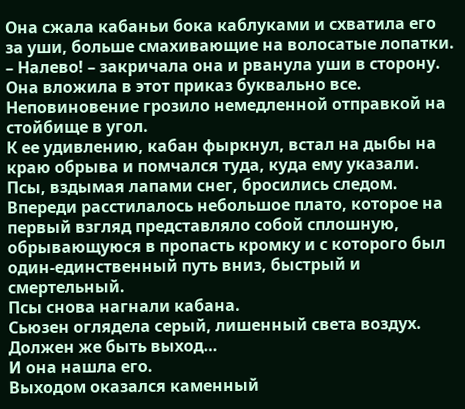Она сжала кабаньи бока каблуками и схватила его за уши, больше смахивающие на волосатые лопатки.
– Налево! – закричала она и рванула уши в сторону.
Она вложила в этот приказ буквально все. Неповиновение грозило немедленной отправкой на стойбище в угол.
К ее удивлению, кабан фыркнул, встал на дыбы на краю обрыва и помчался туда, куда ему указали. Псы, вздымая лапами снег, бросились следом.
Впереди расстилалось небольшое плато, которое на первый взгляд представляло собой сплошную, обрывающуюся в пропасть кромку и с которого был один-единственный путь вниз, быстрый и смертельный.
Псы снова нагнали кабана.
Сьюзен оглядела серый, лишенный света воздух. Должен же быть выход…
И она нашла его.
Выходом оказался каменный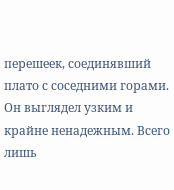перешеек, соединявший плато с соседними горами. Он выглядел узким и крайне ненадежным. Всего лишь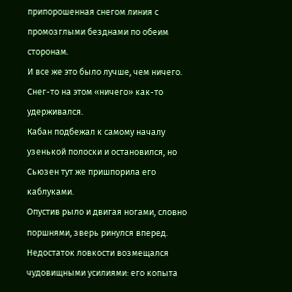припорошенная снегом линия с промозглыми безднами по обеим сторонам.
И все же это было лучше, чем ничего. Снег-то на этом «ничего» как-то удерживался.
Кабан подбежал к самому началу узенькой полоски и остановился, но Сьюзен тут же пришпорила его каблуками.
Опустив рыло и двигая ногами, словно поршнями, зверь ринулся вперед. Недостаток ловкости возмещался чудовищными усилиями: его копыта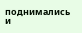поднимались и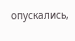опускались,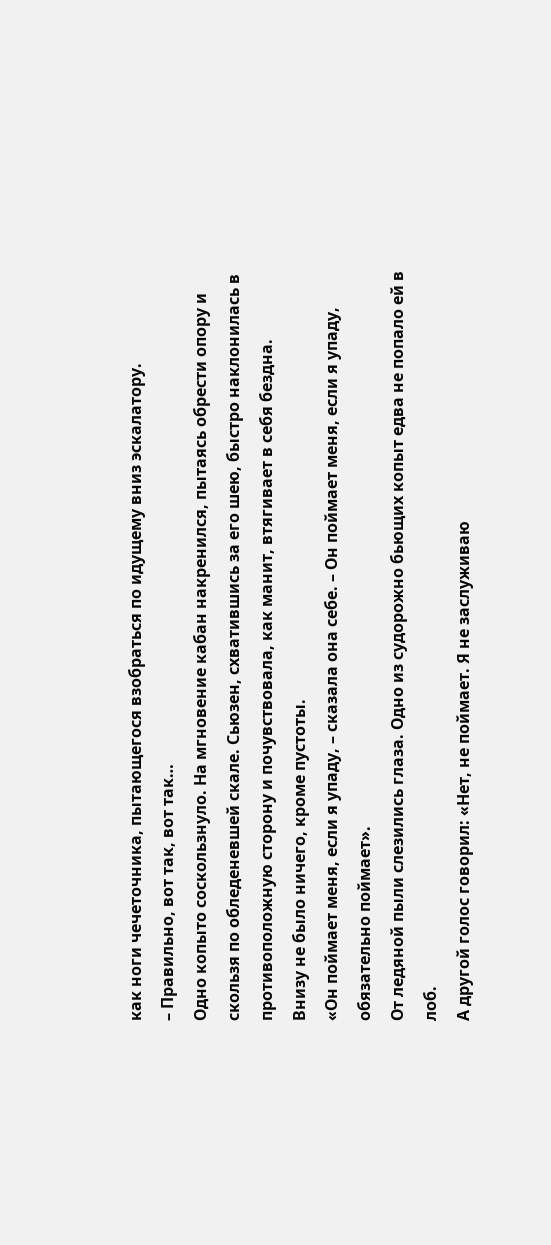как ноги чечеточника, пытающегося взобраться по идущему вниз эскалатору.
– Правильно, вот так, вот так…
Одно копыто соскользнуло. На мгновение кабан накренился, пытаясь обрести опору и скользя по обледеневшей скале. Сьюзен, схватившись за его шею, быстро наклонилась в противоположную сторону и почувствовала, как манит, втягивает в себя бездна.
Внизу не было ничего, кроме пустоты.
«Он поймает меня, если я упаду, – сказала она себе. – Он поймает меня, если я упаду, обязательно поймает».
От ледяной пыли слезились глаза. Одно из судорожно бьющих копыт едва не попало ей в лоб.
А другой голос говорил: «Нет, не поймает. Я не заслуживаю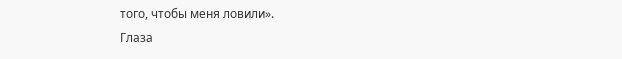того, чтобы меня ловили».
Глаза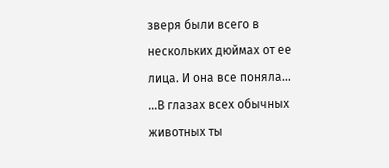зверя были всего в нескольких дюймах от ее лица. И она все поняла…
…В глазах всех обычных животных ты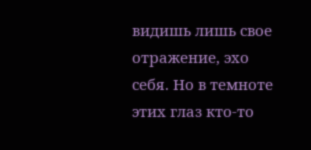видишь лишь свое отражение, эхо себя. Но в темноте этих глаз кто-то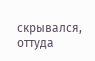скрывался, оттуда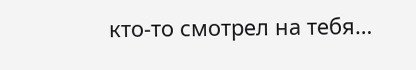кто-то смотрел на тебя…